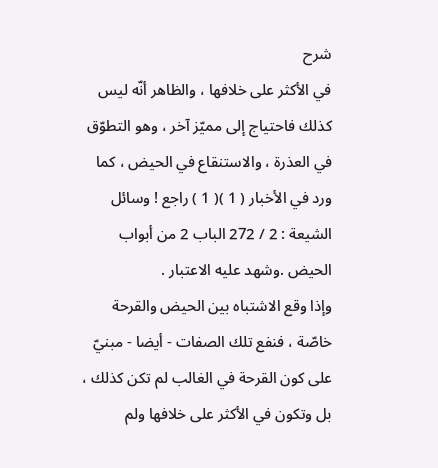شرح
في الأكثر على خلافها ، والظاهر أنّه ليس كذلك فاحتياج إلى مميّز آخر ، وهو التطوّق في العذرة ، والاستنقاع في الحيض ، كما ورد في الأخبار ( 1 )( 1 ) راجع ! وسائل الشيعة : 2 / 272 الباب 2 من أبواب الحيض .وشهد عليه الاعتبار .
وإذا وقع الاشتباه بين الحيض والقرحة خاصّة ، فنفع تلك الصفات - أيضا - مبنيّ على كون القرحة في الغالب لم تكن كذلك ، بل وتكون في الأكثر على خلافها ولم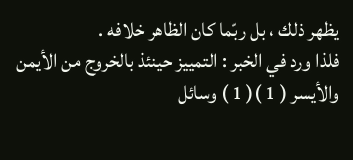يظهر ذلك ، بل ربّما كان الظاهر خلافه .
فلذا ورد في الخبر : التمييز حينئذ بالخروج من الأيمن والأيسر ( 1 )( 1 ) وسائل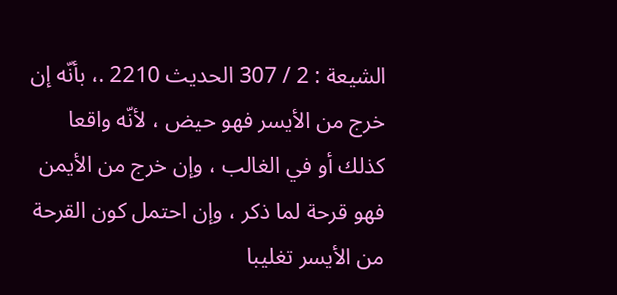الشيعة : 2 / 307 الحديث 2210 .، بأنّه إن خرج من الأيسر فهو حيض ، لأنّه واقعا كذلك أو في الغالب ، وإن خرج من الأيمن فهو قرحة لما ذكر ، وإن احتمل كون القرحة من الأيسر تغليبا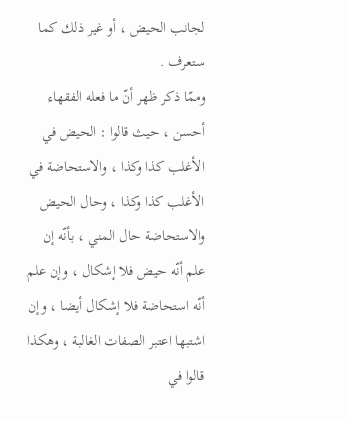لجانب الحيض ، أو غير ذلك كما ستعرف .
وممّا ذكر ظهر أنّ ما فعله الفقهاء أحسن ، حيث قالوا : الحيض في الأغلب كذا وكذا ، والاستحاضة في الأغلب كذا وكذا ، وحال الحيض والاستحاضة حال المني ، بأنّه إن علم أنّه حيض فلا إشكال ، وإن علم أنّه استحاضة فلا إشكال أيضا ، وإن اشتبها اعتبر الصفات الغالبة ، وهكذا قالوا في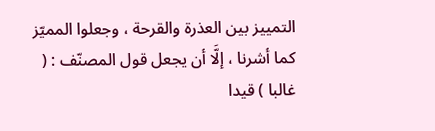التمييز بين العذرة والقرحة ، وجعلوا المميّز كما أشرنا ، إلَّا أن يجعل قول المصنّف : ( غالبا ) قيدا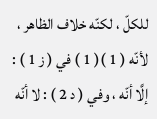للكلّ ، لكنّه خلاف الظاهر ، لأنّه ( 1 )( 1 ) في ( ز 1 ) : إلَّا أنّه ، وفي ( د 2 ) : لا أنّه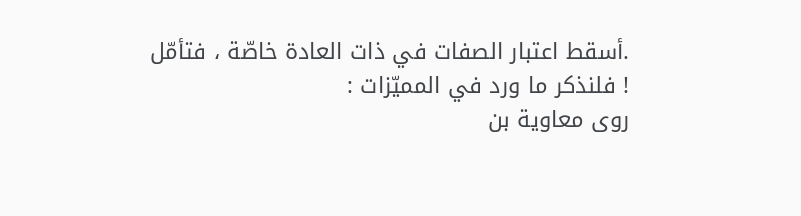.أسقط اعتبار الصفات في ذات العادة خاصّة ، فتأمّل ! فلنذكر ما ورد في المميّزات :
روى معاوية بن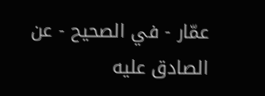عمّار - في الصحيح - عن الصادق عليه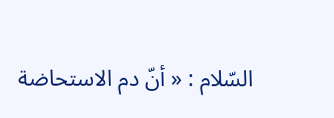السّلام : « أنّ دم الاستحاضة